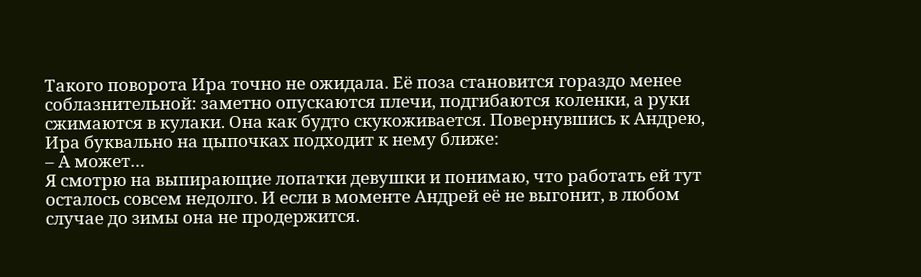Такого поворота Ира точно не ожидала. Её поза становится гораздо менее соблазнительной: заметно опускаются плечи, подгибаются коленки, а руки сжимаются в кулаки. Она как будто скукоживается. Повернувшись к Андрею, Ира буквально на цыпочках подходит к нему ближе:
– А может…
Я смотрю на выпирающие лопатки девушки и понимаю, что работать ей тут осталось совсем недолго. И если в моменте Андрей её не выгонит, в любом случае до зимы она не продержится.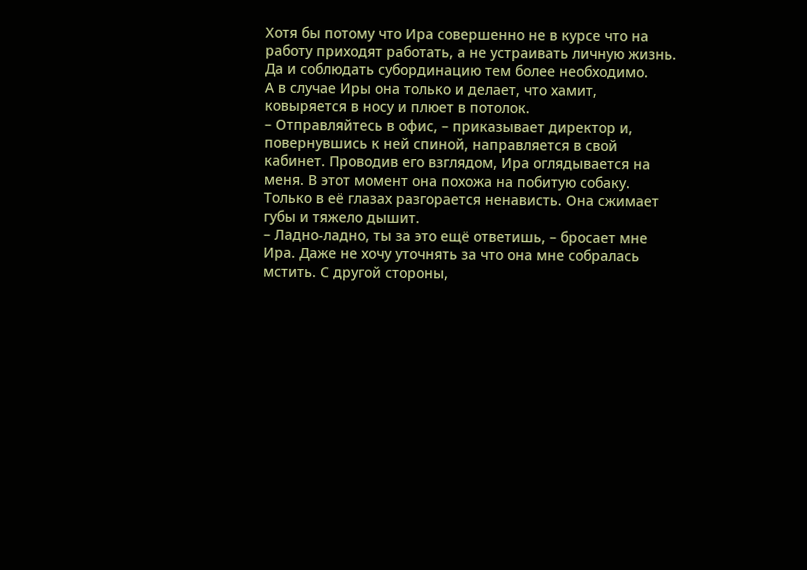Хотя бы потому что Ира совершенно не в курсе что на работу приходят работать, а не устраивать личную жизнь. Да и соблюдать субординацию тем более необходимо.
А в случае Иры она только и делает, что хамит, ковыряется в носу и плюет в потолок.
– Отправляйтесь в офис, – приказывает директор и, повернувшись к ней спиной, направляется в свой кабинет. Проводив его взглядом, Ира оглядывается на меня. В этот момент она похожа на побитую собаку. Только в её глазах разгорается ненависть. Она сжимает губы и тяжело дышит.
– Ладно-ладно, ты за это ещё ответишь, – бросает мне Ира. Даже не хочу уточнять за что она мне собралась мстить. С другой стороны,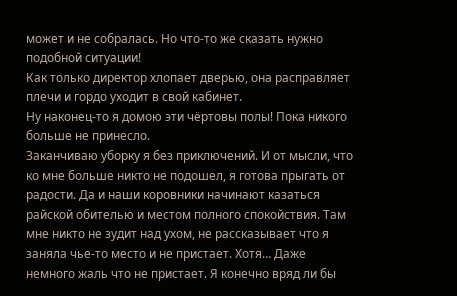может и не собралась. Но что-то же сказать нужно подобной ситуации!
Как только директор хлопает дверью, она расправляет плечи и гордо уходит в свой кабинет.
Ну наконец-то я домою эти чёртовы полы! Пока никого больше не принесло.
Заканчиваю уборку я без приключений. И от мысли, что ко мне больше никто не подошел, я готова прыгать от радости. Да и наши коровники начинают казаться райской обителью и местом полного спокойствия. Там мне никто не зудит над ухом, не рассказывает что я заняла чье-то место и не пристает. Хотя… Даже немного жаль что не пристает. Я конечно вряд ли бы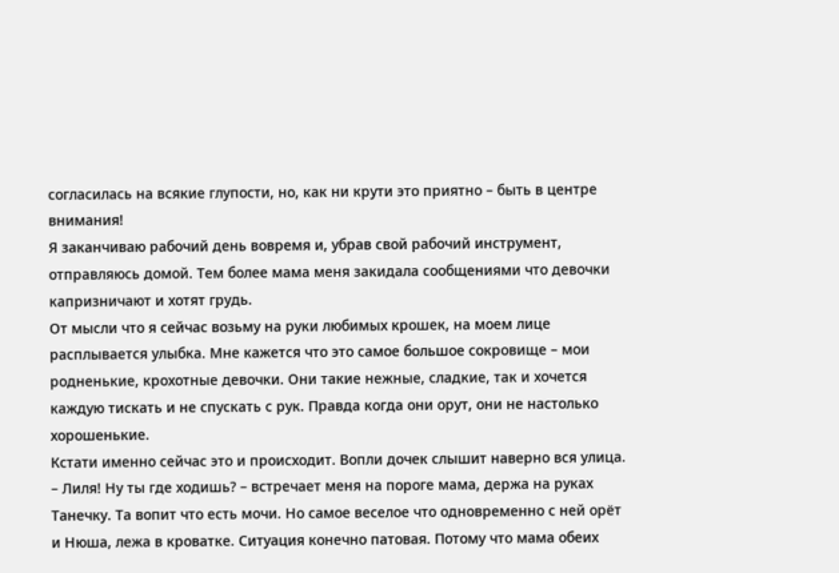согласилась на всякие глупости, но, как ни крути это приятно – быть в центре внимания!
Я заканчиваю рабочий день вовремя и, убрав свой рабочий инструмент, отправляюсь домой. Тем более мама меня закидала сообщениями что девочки капризничают и хотят грудь.
От мысли что я сейчас возьму на руки любимых крошек, на моем лице расплывается улыбка. Мне кажется что это самое большое сокровище – мои родненькие, крохотные девочки. Они такие нежные, сладкие, так и хочется каждую тискать и не спускать с рук. Правда когда они орут, они не настолько хорошенькие.
Кстати именно сейчас это и происходит. Вопли дочек слышит наверно вся улица.
– Лиля! Ну ты где ходишь? – встречает меня на пороге мама, держа на руках Танечку. Та вопит что есть мочи. Но самое веселое что одновременно с ней орёт и Нюша, лежа в кроватке. Ситуация конечно патовая. Потому что мама обеих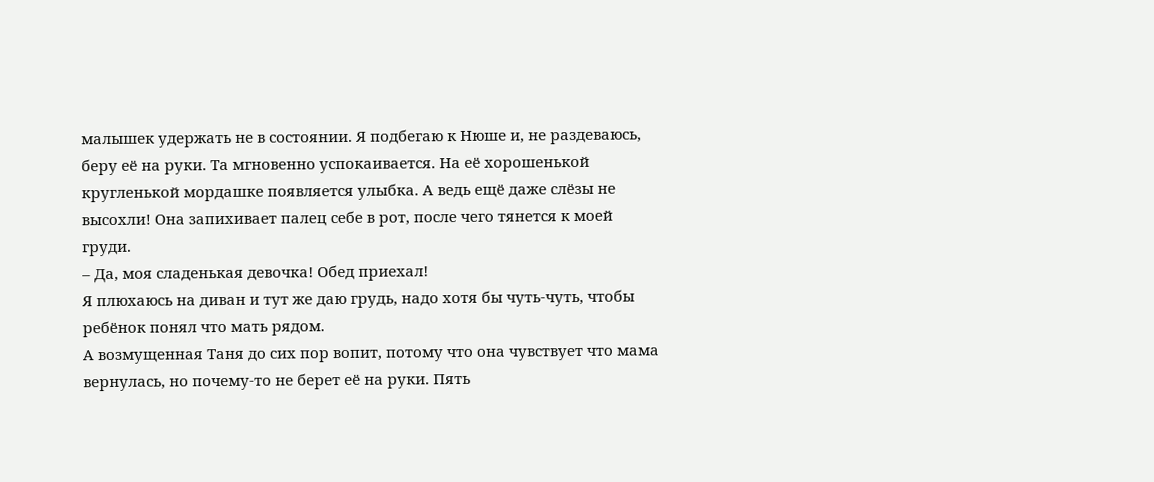малышек удержать не в состоянии. Я подбегаю к Нюше и, не раздеваюсь, беру её на руки. Та мгновенно успокаивается. На её хорошенькой кругленькой мордашке появляется улыбка. А ведь ещё даже слёзы не высохли! Она запихивает палец себе в рот, после чего тянется к моей груди.
– Да, моя сладенькая девочка! Обед приехал!
Я плюхаюсь на диван и тут же даю грудь, надо хотя бы чуть-чуть, чтобы ребёнок понял что мать рядом.
А возмущенная Таня до сих пор вопит, потому что она чувствует что мама вернулась, но почему-то не берет её на руки. Пять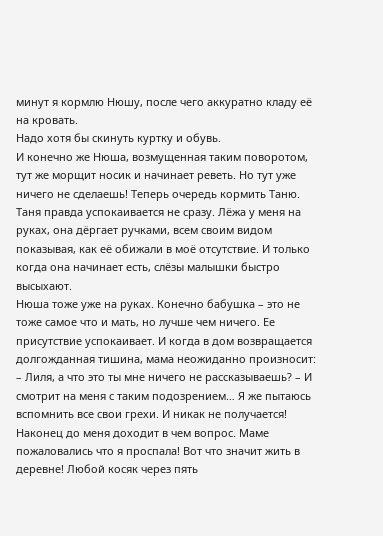минут я кормлю Нюшу, после чего аккуратно кладу её на кровать.
Надо хотя бы скинуть куртку и обувь.
И конечно же Нюша, возмущенная таким поворотом, тут же морщит носик и начинает реветь. Но тут уже ничего не сделаешь! Теперь очередь кормить Таню. Таня правда успокаивается не сразу. Лёжа у меня на руках, она дёргает ручками, всем своим видом показывая, как её обижали в моё отсутствие. И только когда она начинает есть, слёзы малышки быстро высыхают.
Нюша тоже уже на руках. Конечно бабушка – это не тоже самое что и мать, но лучше чем ничего. Ее присутствие успокаивает. И когда в дом возвращается долгожданная тишина, мама неожиданно произносит:
– Лиля, а что это ты мне ничего не рассказываешь? – И смотрит на меня с таким подозрением… Я же пытаюсь вспомнить все свои грехи. И никак не получается! Наконец до меня доходит в чем вопрос. Маме пожаловались что я проспала! Вот что значит жить в деревне! Любой косяк через пять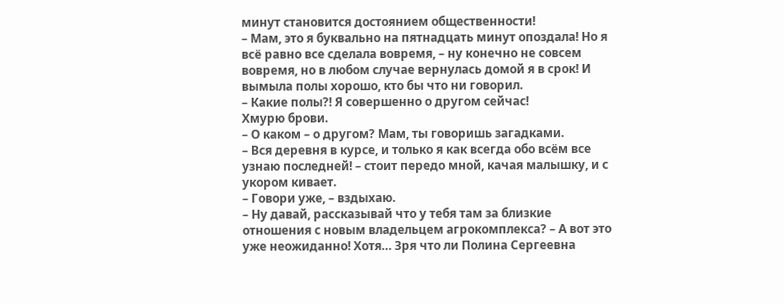минут становится достоянием общественности!
– Мам, это я буквально на пятнадцать минут опоздала! Но я всё равно все сделала вовремя, – ну конечно не совсем вовремя, но в любом случае вернулась домой я в срок! И вымыла полы хорошо, кто бы что ни говорил.
– Какие полы?! Я совершенно о другом сейчас!
Хмурю брови.
– О каком – о другом? Мам, ты говоришь загадками.
– Вся деревня в курсе, и только я как всегда обо всём все узнаю последней! – стоит передо мной, качая малышку, и с укором кивает.
– Говори уже, – вздыхаю.
– Ну давай, рассказывай что у тебя там за близкие отношения с новым владельцем агрокомплекса? – А вот это уже неожиданно! Хотя… Зря что ли Полина Сергеевна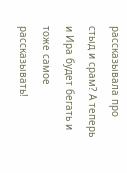рассказывала про стыд и срам? А теперь и Ира будет бегать и тоже самое рассказывать!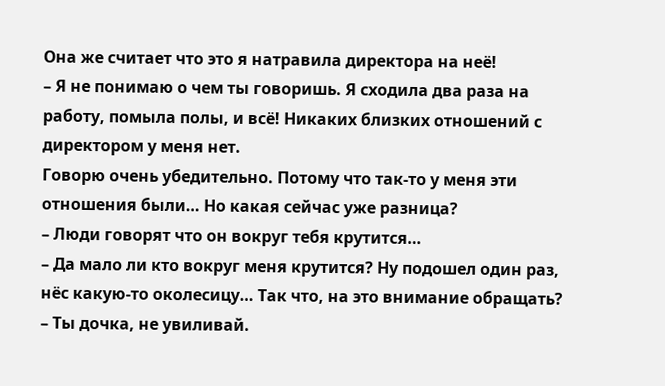Она же считает что это я натравила директора на неё!
– Я не понимаю о чем ты говоришь. Я сходила два раза на работу, помыла полы, и всё! Никаких близких отношений с директором у меня нет.
Говорю очень убедительно. Потому что так-то у меня эти отношения были… Но какая сейчас уже разница?
– Люди говорят что он вокруг тебя крутится…
– Да мало ли кто вокруг меня крутится? Ну подошел один раз, нёс какую-то околесицу… Так что, на это внимание обращать?
– Ты дочка, не увиливай.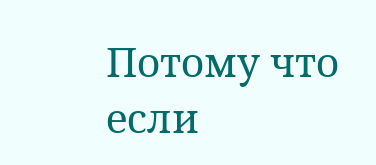Потому что если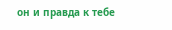он и правда к тебе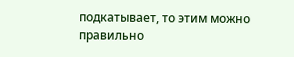подкатывает, то этим можно правильно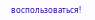воспользоваться!